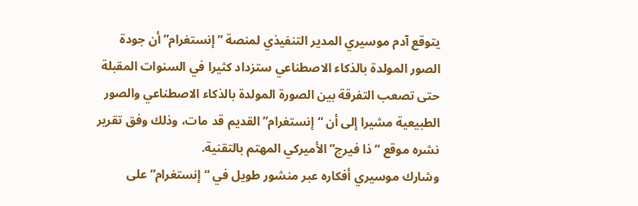يتوقع آدم موسيري المدير التنفيذي لمنصة ” إنستغرام” أن جودة الصور المولدة بالذكاء الاصطناعي ستزداد كثيرا في السنوات المقبلة حتى تصعب التفرقة بين الصورة المولدة بالذكاء الاصطناعي والصور الطبيعية مشيرا إلى أن “إنستغرام” القديم قد مات، وذلك وفق تقرير نشره موقع “ذا فيرج” الأميركي المهتم بالتقنية.
وشارك موسيري أفكاره عبر منشور طويل في “إنستغرام” على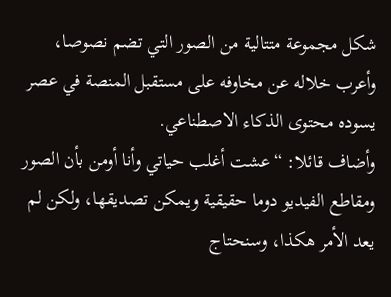شكل مجموعة متتالية من الصور التي تضم نصوصا، وأعرب خلاله عن مخاوفه على مستقبل المنصة في عصر يسوده محتوى الذكاء الاصطناعي.
وأضاف قائلا: “عشت أغلب حياتي وأنا أومن بأن الصور ومقاطع الفيديو دوما حقيقية ويمكن تصديقها، ولكن لم يعد الأمر هكذا، وسنحتاج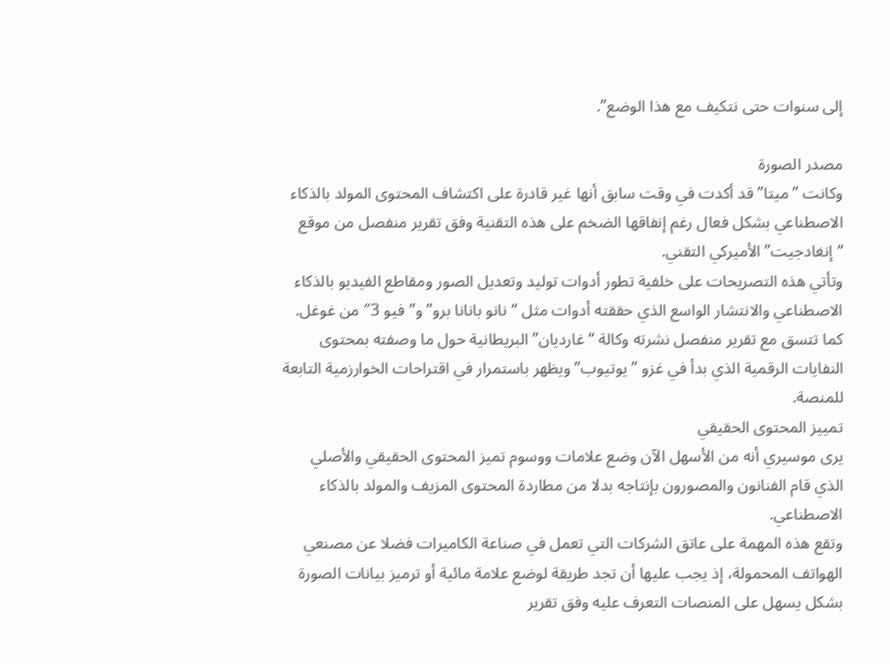إلى سنوات حتى نتكيف مع هذا الوضع”.

مصدر الصورة
وكانت ” ميتا” قد أكدت في وقت سابق أنها غير قادرة على اكتشاف المحتوى المولد بالذكاء الاصطناعي بشكل فعال رغم إنفاقها الضخم على هذه التقنية وفق تقرير منفصل من موقع “إنغادجيت” الأميركي التقني.
وتأتي هذه التصريحات على خلفية تطور أدوات توليد وتعديل الصور ومقاطع الفيديو بالذكاء الاصطناعي والانتشار الواسع الذي حققته أدوات مثل “نانو بانانا برو” و”فيو 3″ من غوغل.
كما تتسق مع تقرير منفصل نشرته وكالة “غارديان” البريطانية حول ما وصفته بمحتوى النفايات الرقمية الذي بدأ في غزو ” يوتيوب” ويظهر باستمرار في اقتراحات الخوارزمية التابعة للمنصة.
تمييز المحتوى الحقيقي
يرى موسيري أنه من الأسهل الآن وضع علامات ووسوم تميز المحتوى الحقيقي والأصلي الذي قام الفنانون والمصورون بإنتاجه بدلا من مطاردة المحتوى المزيف والمولد بالذكاء الاصطناعي.
وتقع هذه المهمة على عاتق الشركات التي تعمل في صناعة الكاميرات فضلا عن مصنعي الهواتف المحمولة، إذ يجب عليها أن تجد طريقة لوضع علامة مائية أو ترميز بيانات الصورة بشكل يسهل على المنصات التعرف عليه وفق تقرير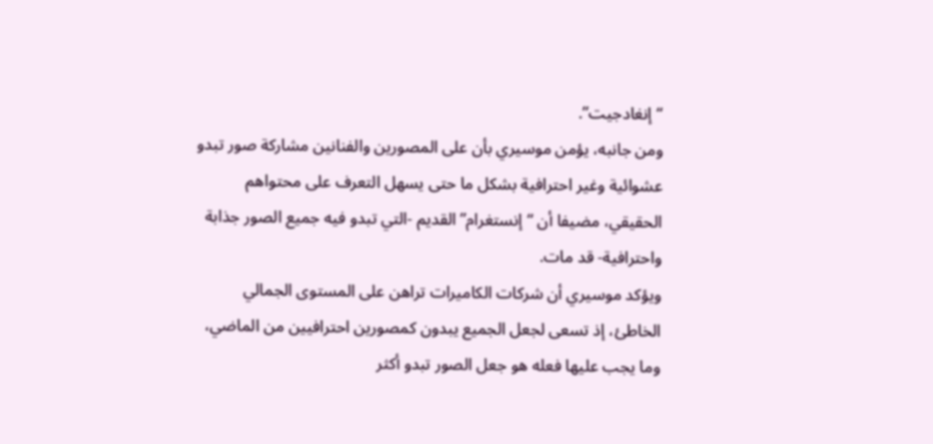“إنغادجيت”.
ومن جانبه، يؤمن موسيري بأن على المصورين والفنانين مشاركة صور تبدو عشوائية وغير احترافية بشكل ما حتى يسهل التعرف على محتواهم الحقيقي، مضيفا أن “إنستغرام” القديم -التي تبدو فيه جميع الصور جذابة واحترافية- قد مات.
ويؤكد موسيري أن شركات الكاميرات تراهن على المستوى الجمالي الخاطئ، إذ تسعى لجعل الجميع يبدون كمصورين احترافيين من الماضي، وما يجب عليها فعله هو جعل الصور تبدو أكثر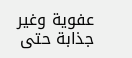عفوية وغير جذابة حتى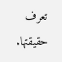تعرف حقيقتها.